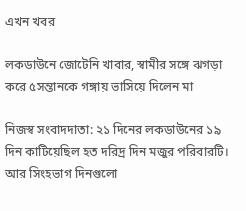এখন খবর

লকডাউনে জোটেনি খাবার, স্বামীর সঙ্গে ঝগড়া করে ৫সন্তানকে গঙ্গায় ভাসিয়ে দিলেন মা

নিজস্ব সংবাদদাতা: ২১ দিনের লকডাউনের ১৯ দিন কাটিয়েছিল হত দরিদ্র দিন মজুর পরিবারটি। আর সিংহভাগ দিনগুলো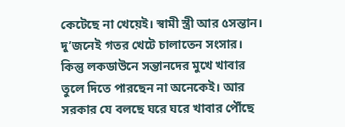কেটেছে না খেয়েই। স্বামী স্ত্রী আর ৫সন্তান। দু’জনেই গতর খেটে চালাতেন সংসার। কিন্তু লকডাউনে সন্তানদের মুখে খাবার তুলে দিতে পারছেন না অনেকেই। আর সরকার যে বলছে ঘরে ঘরে খাবার পৌঁছে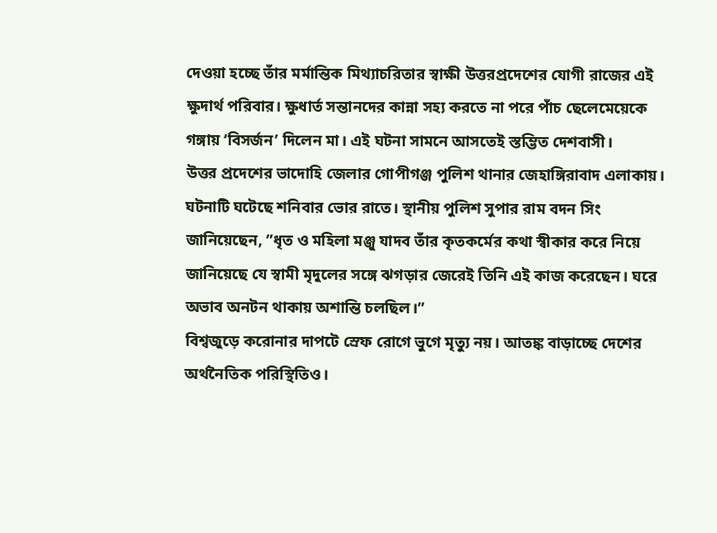দেওয়া হচ্ছে তাঁর মর্মান্তিক মিথ্যাচরিতার স্বাক্ষী উত্তরপ্রদেশের যোগী রাজের এই ক্ষুদার্থ পরিবার। ক্ষুধার্ত সন্তানদের কান্না সহ্য করতে না পরে পাঁচ ছেলেমেয়েকে গঙ্গায় ‘বিসর্জন’ দিলেন মা। এই ঘটনা সামনে আসতেই স্তম্ভিত দেশবাসী।
উত্তর প্রদেশের ভাদোহি জেলার গোপীগঞ্জ পুলিশ থানার জেহাঙ্গিরাবাদ এলাকায়। ঘটনাটি ঘটেছে শনিবার ভোর রাতে। স্থানীয় পুলিশ সুপার রাম বদন সিং জানিয়েছেন, ”ধৃত ও মহিলা মঞ্জু যাদব তাঁর কৃতকর্মের কথা স্বীকার করে নিয়ে জানিয়েছে যে স্বামী মৃদুলের সঙ্গে ঝগড়ার জেরেই তিনি এই কাজ করেছেন। ঘরে অভাব অনটন থাকায় অশান্তি চলছিল।”
বিশ্বজুড়ে করোনার দাপটে স্রেফ রোগে ভুগে মৃত্যু নয়। আতঙ্ক বাড়াচ্ছে দেশের অর্থনৈতিক পরিস্থিতিও।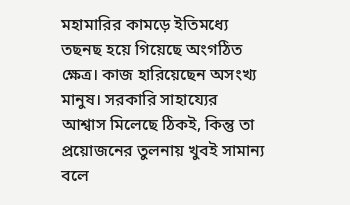মহামারির কামড়ে ইতিমধ্যে তছনছ হয়ে গিয়েছে অংগঠিত ক্ষেত্র। কাজ হারিয়েছেন অসংখ্য মানুষ। সরকারি সাহায্যের আশ্বাস মিলেছে ঠিকই, কিন্তু তা প্রয়োজনের তুলনায় খুবই সামান্য বলে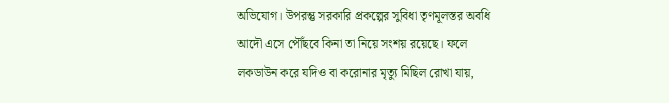অভিযোগ। উপরন্তু সরকারি প্রকল্পের সুবিধা তৃণমূলস্তর অবধি আদৌ এসে পৌঁছবে কিনা তা নিয়ে সংশয় রয়েছে। ফলে লকডাউন করে যদিও বা করোনার মৃত্যু মিছিল রোখা যায়,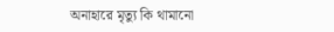অনাহারে মৃত্যু কি থামানো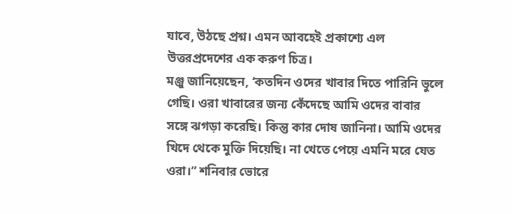যাবে, উঠছে প্রশ্ন। এমন আবহেই প্রকাশ্যে এল উত্তরপ্রদেশের এক করুণ চিত্র।
মঞ্জু জানিয়েছেন, ‘কতদিন ওদের খাবার দিতে পারিনি ভুলে গেছি। ওরা খাবারের জন্য কেঁদেছে আমি ওদের বাবার সঙ্গে ঝগড়া করেছি। কিন্তু কার দোষ জানিনা। আমি ওদের খিদে থেকে মুক্তি দিয়েছি। না খেতে পেয়ে এমনি মরে যেত ওরা।” শনিবার ভোরে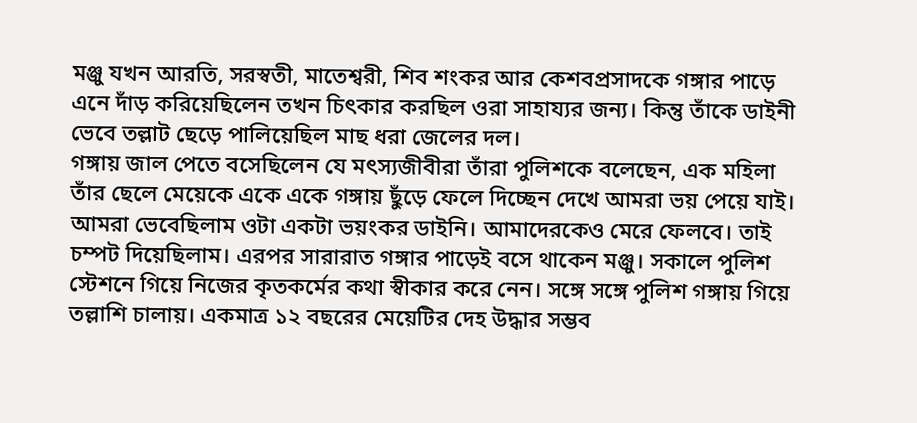মঞ্জু যখন আরতি, সরস্বতী, মাতেশ্বরী, শিব শংকর আর কেশবপ্রসাদকে গঙ্গার পাড়ে এনে দাঁড় করিয়েছিলেন তখন চিৎকার করছিল ওরা সাহায্যর জন্য। কিন্তু তাঁকে ডাইনী ভেবে তল্লাট ছেড়ে পালিয়েছিল মাছ ধরা জেলের দল।
গঙ্গায় জাল পেতে বসেছিলেন যে মৎস্যজীবীরা তাঁরা পুলিশকে বলেছেন, এক মহিলা তাঁর ছেলে মেয়েকে একে একে গঙ্গায় ছুঁড়ে ফেলে দিচ্ছেন দেখে আমরা ভয় পেয়ে যাই। আমরা ভেবেছিলাম ওটা একটা ভয়ংকর ডাইনি। আমাদেরকেও মেরে ফেলবে। তাই চম্পট দিয়েছিলাম। এরপর সারারাত গঙ্গার পাড়েই বসে থাকেন মঞ্জু। সকালে পুলিশ স্টেশনে গিয়ে নিজের কৃতকর্মের কথা স্বীকার করে নেন। সঙ্গে সঙ্গে পুলিশ গঙ্গায় গিয়ে তল্লাশি চালায়। একমাত্র ১২ বছরের মেয়েটির দেহ উদ্ধার সম্ভব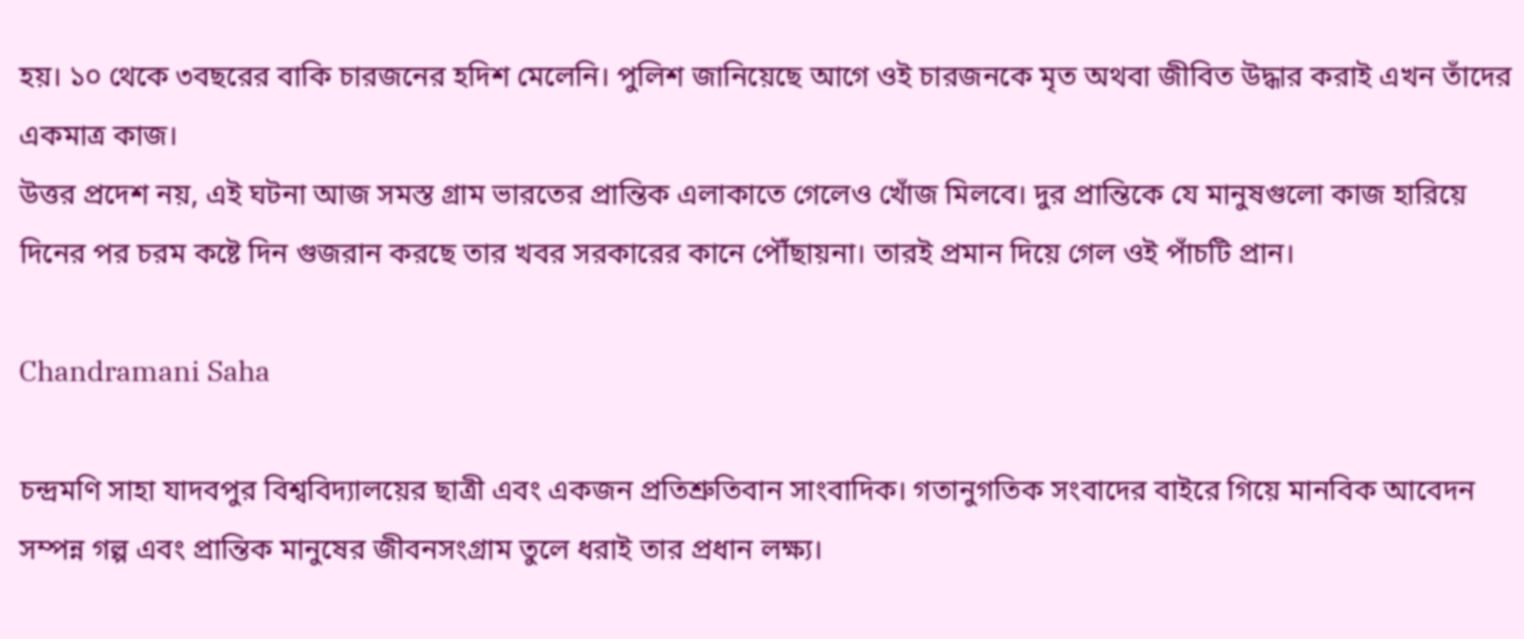হয়। ১০ থেকে ৩বছরের বাকি চারজনের হদিশ মেলেনি। পুলিশ জানিয়েছে আগে ওই চারজনকে মৃত অথবা জীবিত উদ্ধার করাই এখন তাঁদের
একমাত্র কাজ।
উত্তর প্রদেশ নয়, এই ঘটনা আজ সমস্ত গ্রাম ভারতের প্রান্তিক এলাকাতে গেলেও খোঁজ মিলবে। দুর প্রান্তিকে যে মানুষগুলো কাজ হারিয়ে দিনের পর চরম কষ্টে দিন গুজরান করছে তার খবর সরকারের কানে পৌঁছায়না। তারই প্রমান দিয়ে গেল ওই পাঁচটি প্রান।

Chandramani Saha

চন্দ্রমণি সাহা যাদবপুর বিশ্ববিদ্যালয়ের ছাত্রী এবং একজন প্রতিশ্রুতিবান সাংবাদিক। গতানুগতিক সংবাদের বাইরে গিয়ে মানবিক আবেদন সম্পন্ন গল্প এবং প্রান্তিক মানুষের জীবনসংগ্রাম তুলে ধরাই তার প্রধান লক্ষ্য।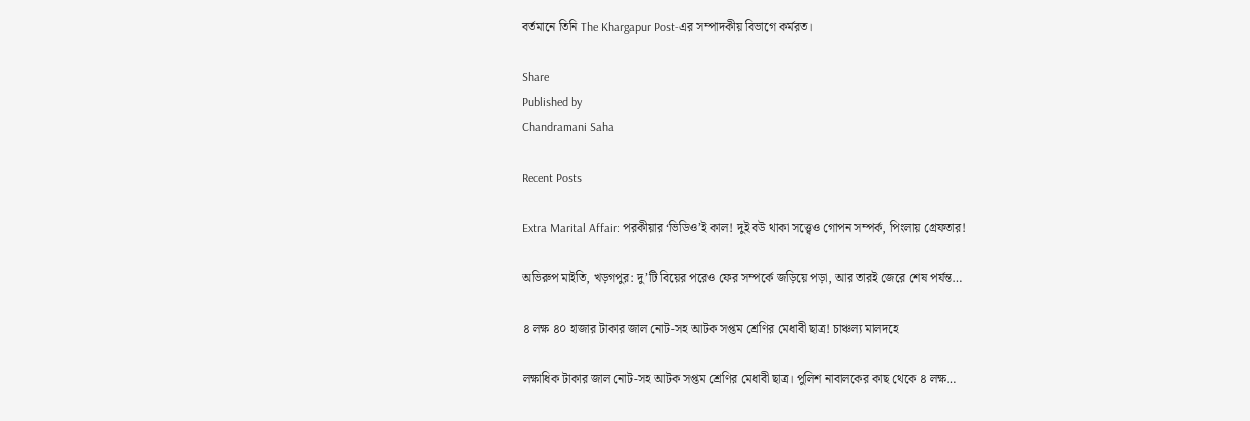বর্তমানে তিনি The Khargapur Post-এর সম্পাদকীয় বিভাগে কর্মরত।

Share
Published by
Chandramani Saha

Recent Posts

Extra Marital Affair: পরকীয়ার ‘ভিডিও’ই কাল! দুই বউ থাকা সত্ত্বেও গোপন সম্পর্ক, পিংলায় গ্রেফতার!

অভিরুপ মাইতি, খড়গপুর: দু’টি বিয়ের পরেও ফের সম্পর্কে জড়িয়ে পড়া, আর তারই জেরে শেষ পর্যন্ত…

৪ লক্ষ ৪০ হাজার টাকার জাল নোট-সহ আটক সপ্তম শ্রেণির মেধাবী ছাত্র! চাঞ্চল্য মালদহে

লক্ষাধিক টাকার জাল নোট-সহ আটক সপ্তম শ্রেণির মেধাবী ছাত্র। পুলিশ নাবালকের কাছ থেকে ৪ লক্ষ…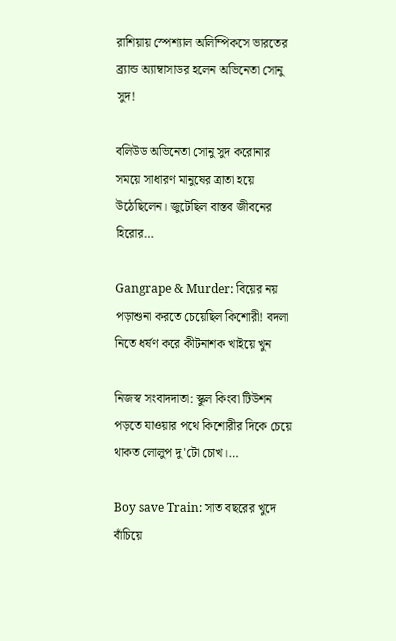রাশিয়ায় স্পেশ‍্যাল অলিম্পিকসে ভারতের ব্র‍্যান্ড অ্যাম্বাসাডর হলেন অভিনেতা সোনু সুদ!

বলিউড অভিনেতা সোনু সুদ করোনার সময়ে সাধারণ মানুষের ত্রাতা হয়ে উঠেছিলেন। জুটেছিল বাস্তব জীবনের হিরোর…

Gangrape & Murder: বিয়ের নয় পড়াশুনা করতে চেয়েছিল কিশোরী! বদলা নিতে ধর্ষণ করে কীটনাশক খাইয়ে খুন

নিজস্ব সংবাদদাতা: স্কুল কিংবা টিউশন পড়তে যাওয়ার পথে কিশোরীর দিকে চেয়ে থাকত লোলুপ দু'টো চোখ।…

Boy save Train: সাত বছরের খুদে বাঁচিয়ে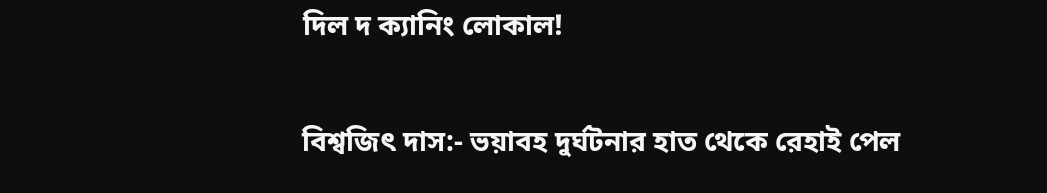দিল দ ক্যানিং লোকাল!

বিশ্বজিৎ দাস:- ভয়াবহ দুর্ঘটনার হাত থেকে রেহাই পেল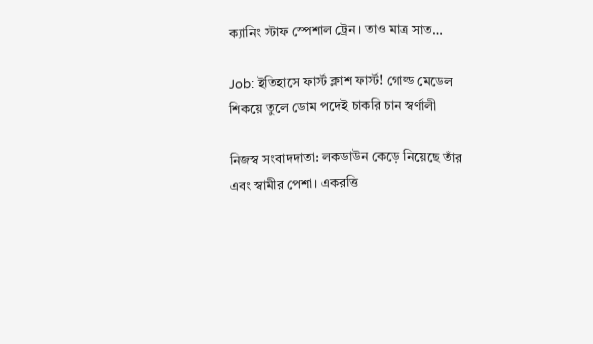ক্যানিং স্টাফ স্পেশাল ট্রেন। তাও মাত্র সাত…

Job: ইতিহাসে ফার্স্ট ক্লাশ ফার্স্ট! গোল্ড মেডেল শিকয়ে তুলে ডোম পদেই চাকরি চান স্বর্ণালী

নিজস্ব সংবাদদাতা: লকডাউন কেড়ে নিয়েছে তাঁর এবং স্বামীর পেশা। একরত্তি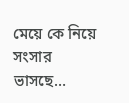মেয়ে কে নিয়ে সংসার ভাসছে…